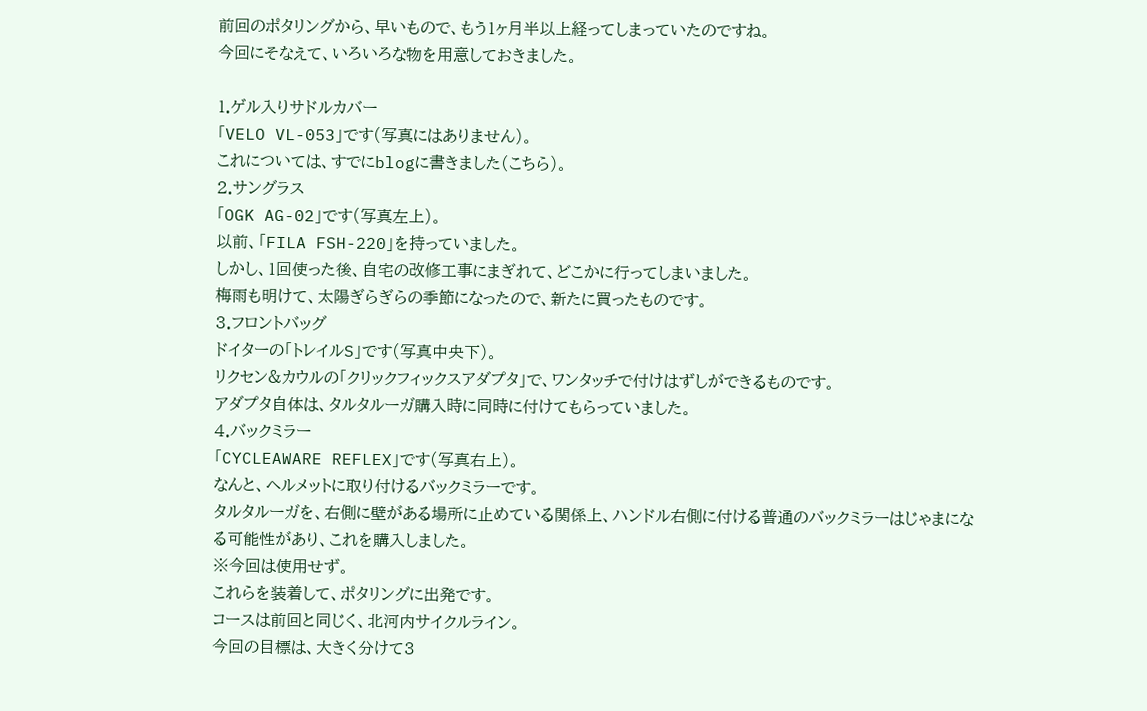前回のポタリングから、早いもので、もう1ヶ月半以上経ってしまっていたのですね。
今回にそなえて、いろいろな物を用意しておきました。

1.ゲル入りサドルカバー
「VELO VL-053」です(写真にはありません)。
これについては、すでにblogに書きました(こちら)。
2.サングラス
「OGK AG-02」です(写真左上)。
以前、「FILA FSH-220」を持っていました。
しかし、1回使った後、自宅の改修工事にまぎれて、どこかに行ってしまいました。
梅雨も明けて、太陽ぎらぎらの季節になったので、新たに買ったものです。
3.フロントバッグ
ドイターの「トレイルS」です(写真中央下)。
リクセン&カウルの「クリックフィックスアダプタ」で、ワンタッチで付けはずしができるものです。
アダプタ自体は、タルタルーガ購入時に同時に付けてもらっていました。
4.バックミラー
「CYCLEAWARE REFLEX」です(写真右上)。
なんと、ヘルメットに取り付けるバックミラーです。
タルタルーガを、右側に壁がある場所に止めている関係上、ハンドル右側に付ける普通のバックミラーはじゃまになる可能性があり、これを購入しました。
※今回は使用せず。
これらを装着して、ポタリングに出発です。
コースは前回と同じく、北河内サイクルライン。
今回の目標は、大きく分けて3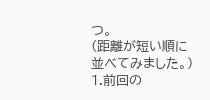つ。
(距離が短い順に並べてみました。)
1.前回の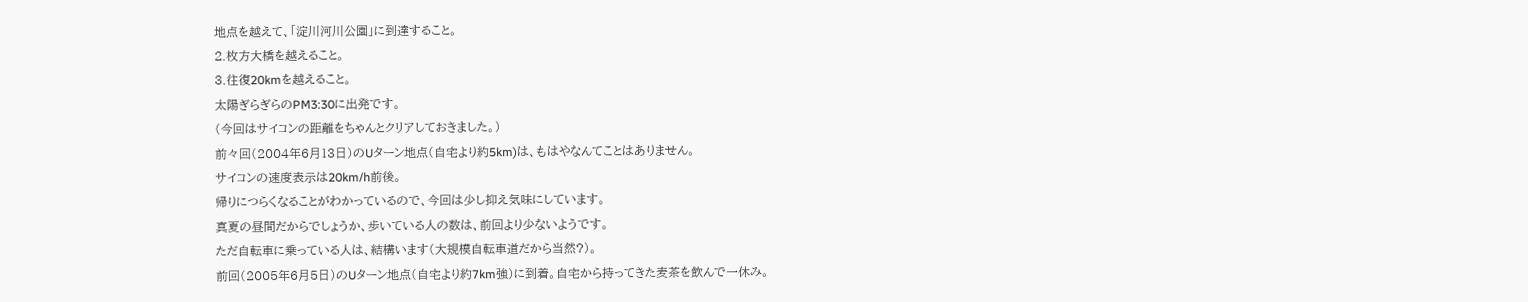地点を越えて、「淀川河川公園」に到達すること。
2.枚方大橋を越えること。
3.往復20kmを越えること。
太陽ぎらぎらのPM3:30に出発です。
(今回はサイコンの距離をちゃんとクリアしておきました。)
前々回(2004年6月13日)のUターン地点(自宅より約5km)は、もはやなんてことはありません。
サイコンの速度表示は20km/h前後。
帰りにつらくなることがわかっているので、今回は少し抑え気味にしています。
真夏の昼間だからでしょうか、歩いている人の数は、前回より少ないようです。
ただ自転車に乗っている人は、結構います(大規模自転車道だから当然?)。
前回(2005年6月5日)のUターン地点(自宅より約7km強)に到着。自宅から持ってきた麦茶を飲んで一休み。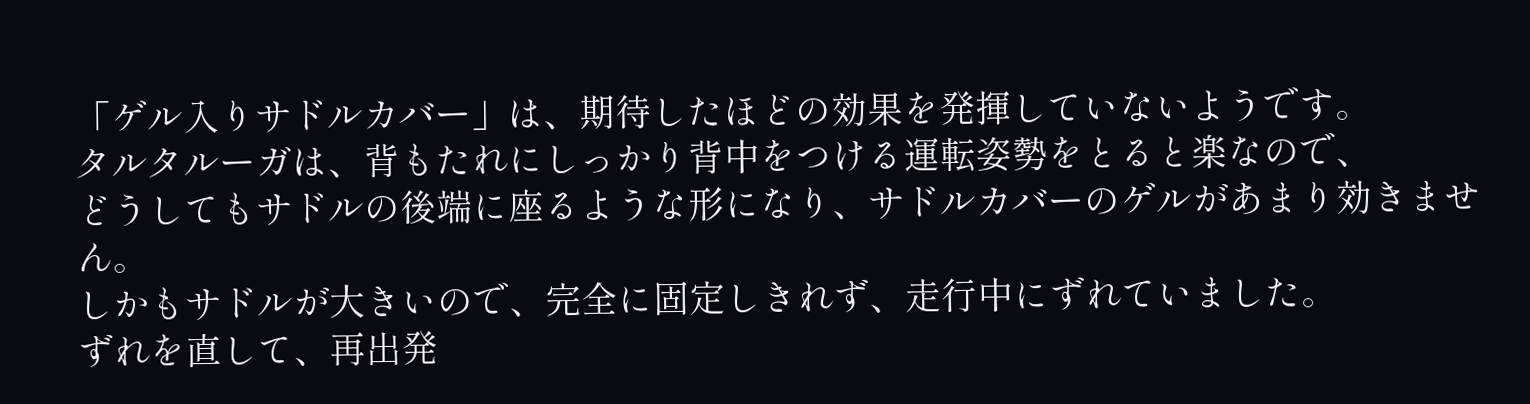「ゲル入りサドルカバー」は、期待したほどの効果を発揮していないようです。
タルタルーガは、背もたれにしっかり背中をつける運転姿勢をとると楽なので、
どうしてもサドルの後端に座るような形になり、サドルカバーのゲルがあまり効きません。
しかもサドルが大きいので、完全に固定しきれず、走行中にずれていました。
ずれを直して、再出発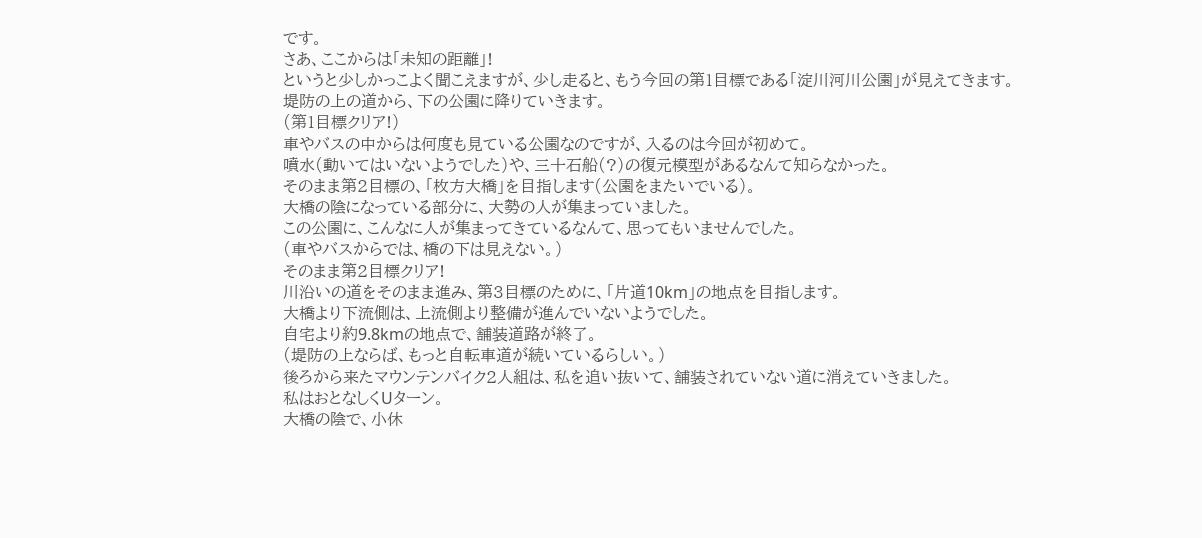です。
さあ、ここからは「未知の距離」!
というと少しかっこよく聞こえますが、少し走ると、もう今回の第1目標である「淀川河川公園」が見えてきます。
堤防の上の道から、下の公園に降りていきます。
(第1目標クリア!)
車やバスの中からは何度も見ている公園なのですが、入るのは今回が初めて。
噴水(動いてはいないようでした)や、三十石船(?)の復元模型があるなんて知らなかった。
そのまま第2目標の、「枚方大橋」を目指します(公園をまたいでいる)。
大橋の陰になっている部分に、大勢の人が集まっていました。
この公園に、こんなに人が集まってきているなんて、思ってもいませんでした。
(車やバスからでは、橋の下は見えない。)
そのまま第2目標クリア!
川沿いの道をそのまま進み、第3目標のために、「片道10km」の地点を目指します。
大橋より下流側は、上流側より整備が進んでいないようでした。
自宅より約9.8kmの地点で、舗装道路が終了。
(堤防の上ならば、もっと自転車道が続いているらしい。)
後ろから来たマウンテンバイク2人組は、私を追い抜いて、舗装されていない道に消えていきました。
私はおとなしくUターン。
大橋の陰で、小休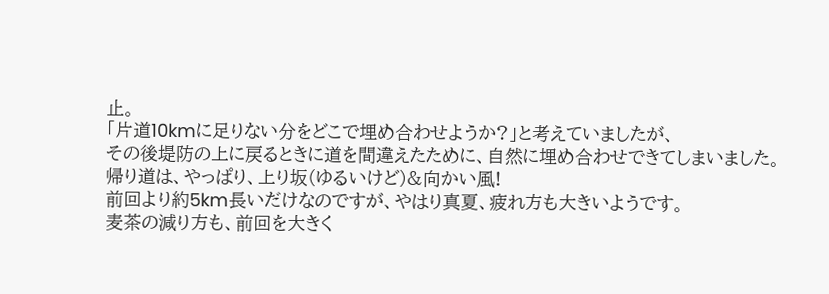止。
「片道10kmに足りない分をどこで埋め合わせようか?」と考えていましたが、
その後堤防の上に戻るときに道を間違えたために、自然に埋め合わせできてしまいました。
帰り道は、やっぱり、上り坂(ゆるいけど)&向かい風!
前回より約5km長いだけなのですが、やはり真夏、疲れ方も大きいようです。
麦茶の減り方も、前回を大きく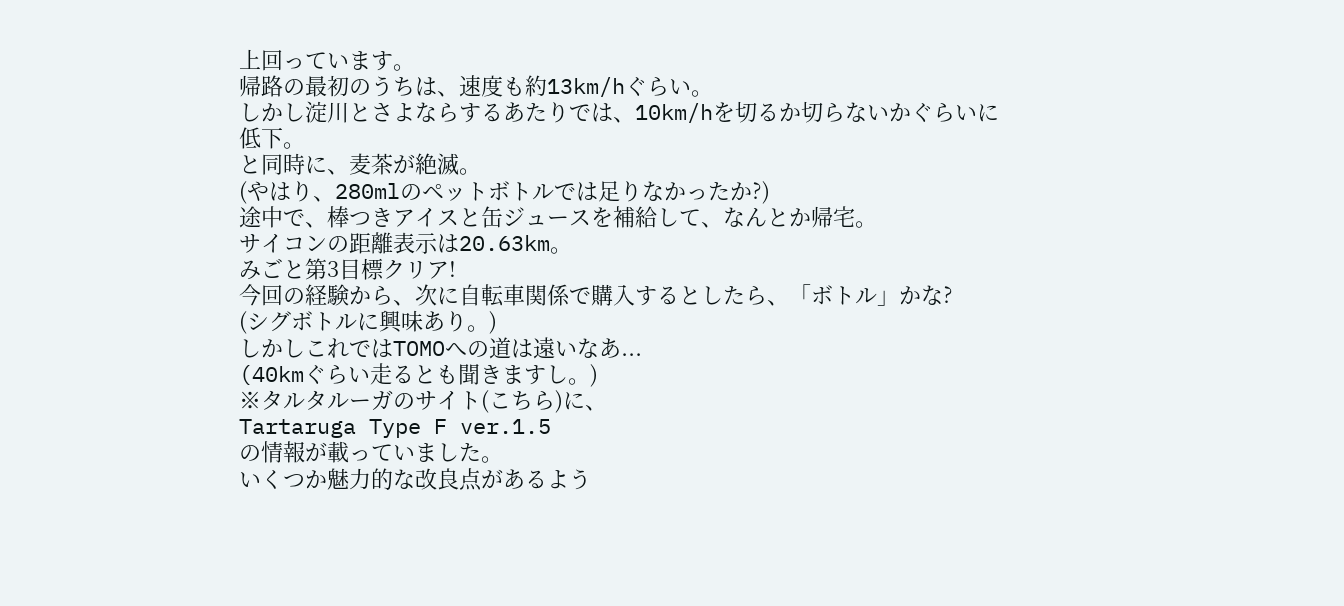上回っています。
帰路の最初のうちは、速度も約13km/hぐらい。
しかし淀川とさよならするあたりでは、10km/hを切るか切らないかぐらいに低下。
と同時に、麦茶が絶滅。
(やはり、280mlのペットボトルでは足りなかったか?)
途中で、棒つきアイスと缶ジュースを補給して、なんとか帰宅。
サイコンの距離表示は20.63km。
みごと第3目標クリア!
今回の経験から、次に自転車関係で購入するとしたら、「ボトル」かな?
(シグボトルに興味あり。)
しかしこれではTOMOへの道は遠いなあ...
(40kmぐらい走るとも聞きますし。)
※タルタルーガのサイト(こちら)に、
Tartaruga Type F ver.1.5
の情報が載っていました。
いくつか魅力的な改良点があるよう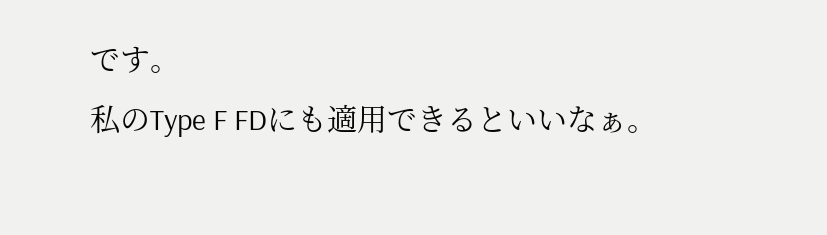です。
私のType F FDにも適用できるといいなぁ。